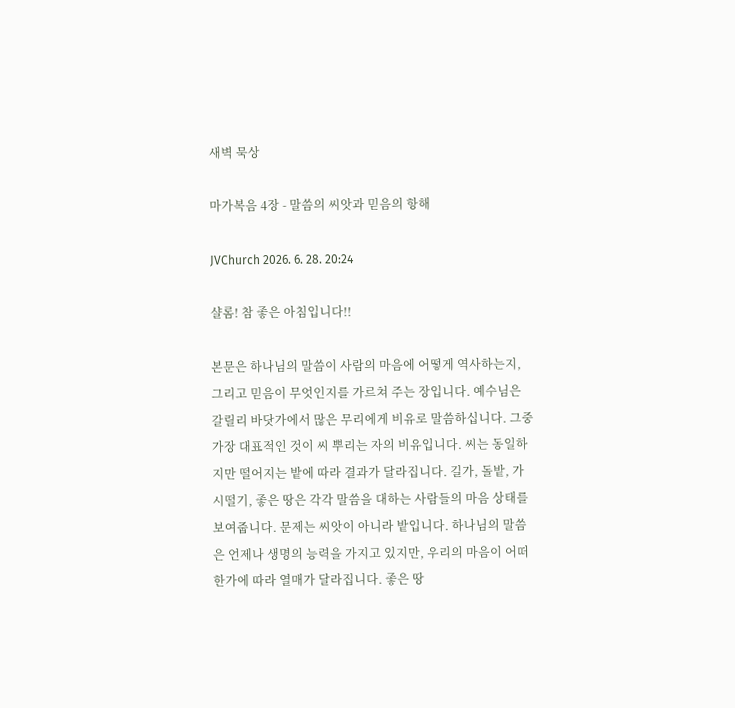새벽 묵상

마가복음 4장 - 말씀의 씨앗과 믿음의 항해

JVChurch 2026. 6. 28. 20:24

샬롬! 참 좋은 아침입니다!!

본문은 하나님의 말씀이 사람의 마음에 어떻게 역사하는지, 그리고 믿음이 무엇인지를 가르쳐 주는 장입니다. 예수님은 갈릴리 바닷가에서 많은 무리에게 비유로 말씀하십니다. 그중 가장 대표적인 것이 씨 뿌리는 자의 비유입니다. 씨는 동일하지만 떨어지는 밭에 따라 결과가 달라집니다. 길가, 돌밭, 가시떨기, 좋은 땅은 각각 말씀을 대하는 사람들의 마음 상태를 보여줍니다. 문제는 씨앗이 아니라 밭입니다. 하나님의 말씀은 언제나 생명의 능력을 가지고 있지만, 우리의 마음이 어떠한가에 따라 열매가 달라집니다. 좋은 땅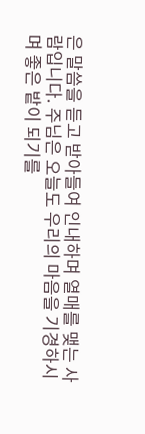은 말씀을 듣고 받아들여 인내하며 열매를 맺는 사람입니다. 주님은 오늘도 우리의 마음을 기경하시며 좋은 밭이 되기를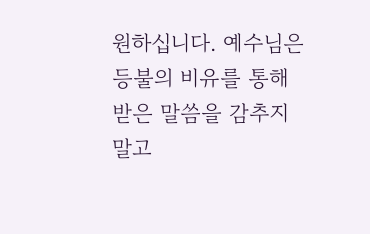원하십니다. 예수님은 등불의 비유를 통해 받은 말씀을 감추지 말고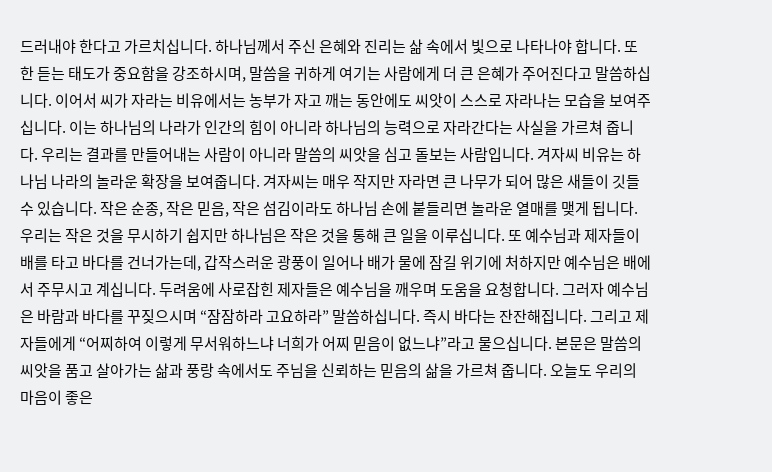드러내야 한다고 가르치십니다. 하나님께서 주신 은혜와 진리는 삶 속에서 빛으로 나타나야 합니다. 또한 듣는 태도가 중요함을 강조하시며, 말씀을 귀하게 여기는 사람에게 더 큰 은혜가 주어진다고 말씀하십니다. 이어서 씨가 자라는 비유에서는 농부가 자고 깨는 동안에도 씨앗이 스스로 자라나는 모습을 보여주십니다. 이는 하나님의 나라가 인간의 힘이 아니라 하나님의 능력으로 자라간다는 사실을 가르쳐 줍니다. 우리는 결과를 만들어내는 사람이 아니라 말씀의 씨앗을 심고 돌보는 사람입니다. 겨자씨 비유는 하나님 나라의 놀라운 확장을 보여줍니다. 겨자씨는 매우 작지만 자라면 큰 나무가 되어 많은 새들이 깃들 수 있습니다. 작은 순종, 작은 믿음, 작은 섬김이라도 하나님 손에 붙들리면 놀라운 열매를 맺게 됩니다. 우리는 작은 것을 무시하기 쉽지만 하나님은 작은 것을 통해 큰 일을 이루십니다. 또 예수님과 제자들이 배를 타고 바다를 건너가는데, 갑작스러운 광풍이 일어나 배가 물에 잠길 위기에 처하지만 예수님은 배에서 주무시고 계십니다. 두려움에 사로잡힌 제자들은 예수님을 깨우며 도움을 요청합니다. 그러자 예수님은 바람과 바다를 꾸짖으시며 “잠잠하라 고요하라” 말씀하십니다. 즉시 바다는 잔잔해집니다. 그리고 제자들에게 “어찌하여 이렇게 무서워하느냐 너희가 어찌 믿음이 없느냐”라고 물으십니다. 본문은 말씀의 씨앗을 품고 살아가는 삶과 풍랑 속에서도 주님을 신뢰하는 믿음의 삶을 가르쳐 줍니다. 오늘도 우리의 마음이 좋은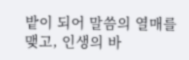밭이 되어 말씀의 열매를 맺고, 인생의 바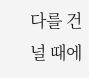다를 건널 때에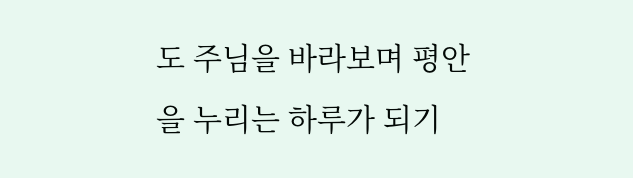도 주님을 바라보며 평안을 누리는 하루가 되기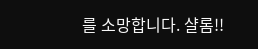를 소망합니다. 샬롬!!